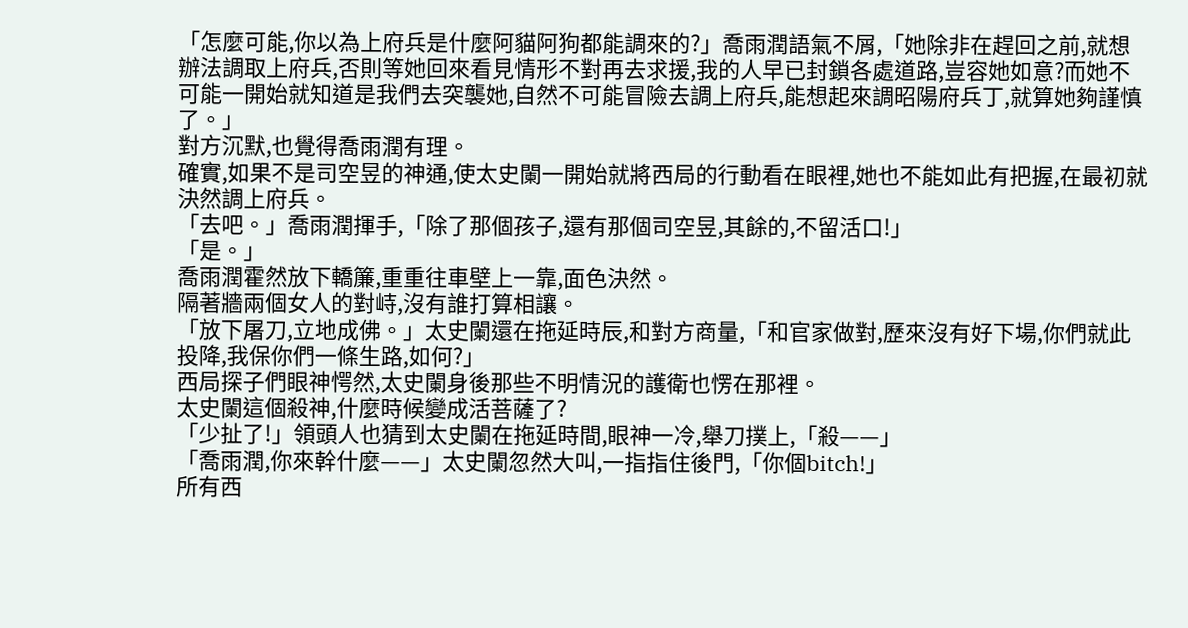「怎麼可能,你以為上府兵是什麼阿貓阿狗都能調來的?」喬雨潤語氣不屑,「她除非在趕回之前,就想辦法調取上府兵,否則等她回來看見情形不對再去求援,我的人早已封鎖各處道路,豈容她如意?而她不可能一開始就知道是我們去突襲她,自然不可能冒險去調上府兵,能想起來調昭陽府兵丁,就算她夠謹慎了。」
對方沉默,也覺得喬雨潤有理。
確實,如果不是司空昱的神通,使太史闌一開始就將西局的行動看在眼裡,她也不能如此有把握,在最初就決然調上府兵。
「去吧。」喬雨潤揮手,「除了那個孩子,還有那個司空昱,其餘的,不留活口!」
「是。」
喬雨潤霍然放下轎簾,重重往車壁上一靠,面色決然。
隔著牆兩個女人的對峙,沒有誰打算相讓。
「放下屠刀,立地成佛。」太史闌還在拖延時辰,和對方商量,「和官家做對,歷來沒有好下場,你們就此投降,我保你們一條生路,如何?」
西局探子們眼神愕然,太史闌身後那些不明情況的護衛也愣在那裡。
太史闌這個殺神,什麼時候變成活菩薩了?
「少扯了!」領頭人也猜到太史闌在拖延時間,眼神一冷,舉刀撲上,「殺——」
「喬雨潤,你來幹什麼——」太史闌忽然大叫,一指指住後門,「你個bitch!」
所有西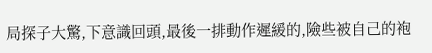局探子大驚,下意識回頭,最後一排動作遲緩的,險些被自己的袍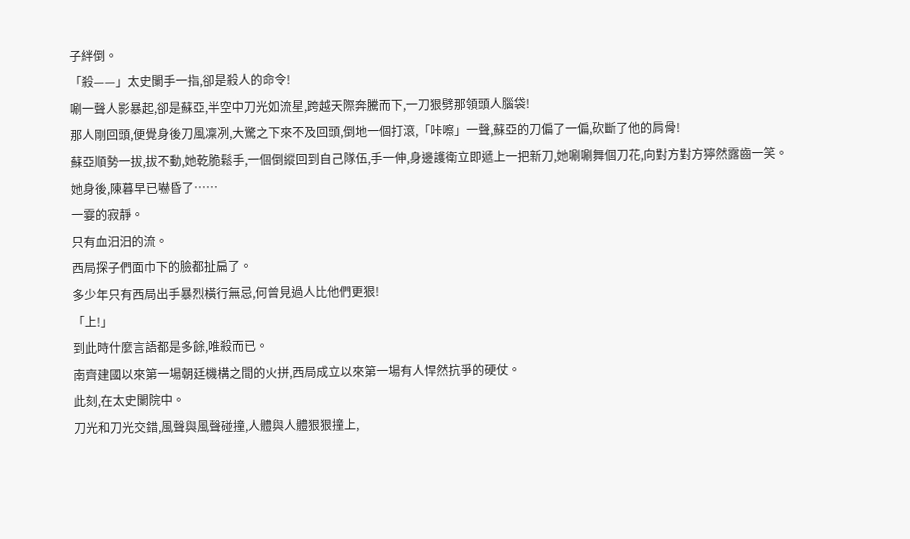子絆倒。
「殺——」太史闌手一指,卻是殺人的命令!
唰一聲人影暴起,卻是蘇亞,半空中刀光如流星,跨越天際奔騰而下,一刀狠劈那領頭人腦袋!
那人剛回頭,便覺身後刀風凜冽,大驚之下來不及回頭,倒地一個打滾,「咔嚓」一聲,蘇亞的刀偏了一偏,砍斷了他的肩骨!
蘇亞順勢一拔,拔不動,她乾脆鬆手,一個倒縱回到自己隊伍,手一伸,身邊護衛立即遞上一把新刀,她唰唰舞個刀花,向對方對方獰然露齒一笑。
她身後,陳暮早已嚇昏了……
一霎的寂靜。
只有血汩汩的流。
西局探子們面巾下的臉都扯扁了。
多少年只有西局出手暴烈橫行無忌,何曾見過人比他們更狠!
「上!」
到此時什麼言語都是多餘,唯殺而已。
南齊建國以來第一場朝廷機構之間的火拼,西局成立以來第一場有人悍然抗爭的硬仗。
此刻,在太史闌院中。
刀光和刀光交錯,風聲與風聲碰撞,人體與人體狠狠撞上,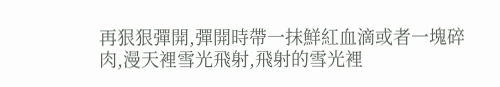再狠狠彈開,彈開時帶一抹鮮紅血滴或者一塊碎肉,漫天裡雪光飛射,飛射的雪光裡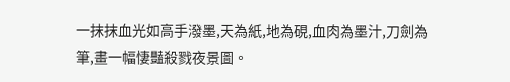一抹抹血光如高手潑墨,天為紙,地為硯,血肉為墨汁,刀劍為筆,畫一幅悽豔殺戮夜景圖。